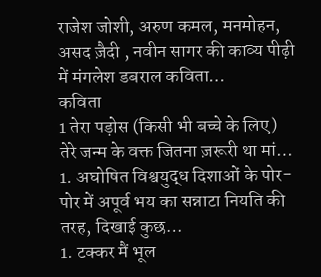राजेश जोशी, अरुण कमल, मनमोहन, असद ज़ैदी , नवीन सागर की काव्य पीढ़ी में मंगलेश डबराल कविता…
कविता
1 तेरा पड़ोस (किसी भी बच्चे के लिए) तेरे जन्म के वक्त जितना ज़रूरी था मां…
1. अघोषित विश्वयुद्ध दिशाओं के पोर-पोर में अपूर्व भय का सन्नाटा नियति की तरह, दिखाई कुछ…
1. टक्कर मैं भूल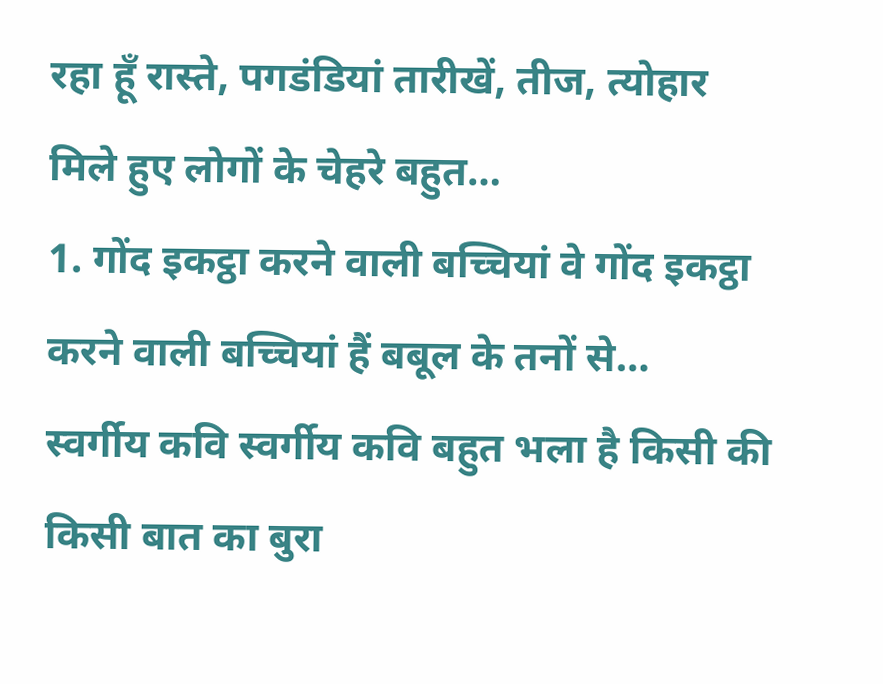रहा हूँ रास्ते, पगडंडियां तारीखें, तीज, त्योहार मिले हुए लोगों के चेहरे बहुत…
1. गोंद इकट्ठा करने वाली बच्चियां वे गोंद इकट्ठा करने वाली बच्चियां हैं बबूल के तनों से…
स्वर्गीय कवि स्वर्गीय कवि बहुत भला है किसी की किसी बात का बुरा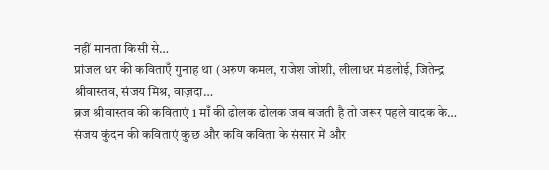नहीं मानता किसी से…
प्रांजल धर की कविताएँ गुनाह था (अरुण कमल, राजेश जोशी, लीलाधर मंडलोई, जितेन्द्र श्रीवास्तव, संजय मिश्र, वाज़दा…
ब्रज श्रीवास्तव की कविताएं 1 माँ की ढोलक ढोलक जब बजती है तो जरूर पहले वादक के…
संजय कुंदन की कविताएं कुछ और कवि कविता के संसार में और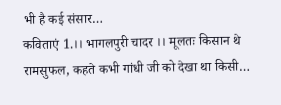भी है कई संसार…
कविताएं 1.।। भागलपुरी चादर ।। मूलतः किसान थे रामसुफल, कहते कभी गांधी जी को देखा था किसी…